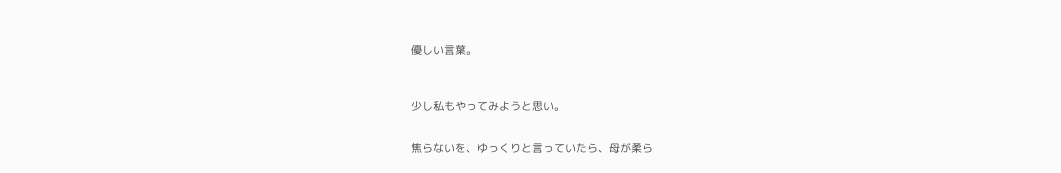優しい言葉。



少し私もやってみようと思い。


焦らないを、ゆっくりと言っていたら、母が柔ら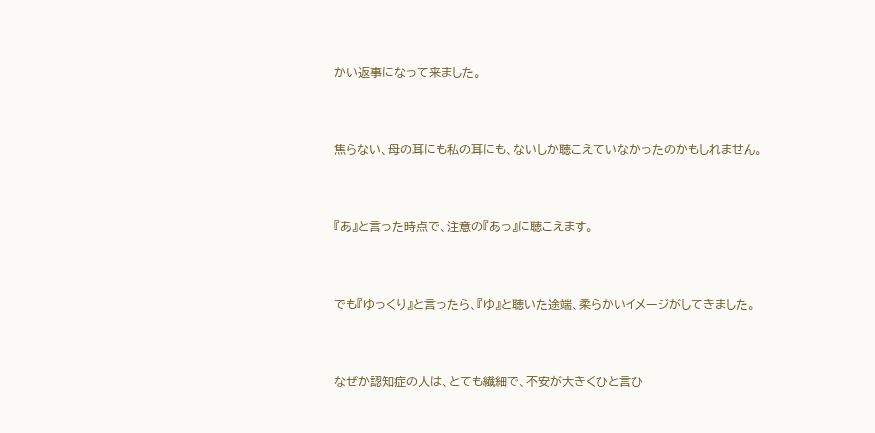かい返事になって来ました。


焦らない、母の耳にも私の耳にも、ないしか聴こえていなかったのかもしれません。


『あ』と言った時点で、注意の『あっ』に聴こえます。


でも『ゆっくり』と言ったら、『ゆ』と聴いた途端、柔らかいイメージがしてきました。


なぜか認知症の人は、とても繊細で、不安が大きくひと言ひ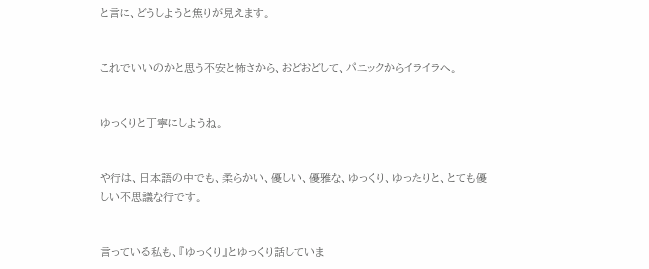と言に、どうしようと焦りが見えます。


これでいいのかと思う不安と怖さから、おどおどして、パニックからイライラへ。


ゆっくりと丁寧にしようね。


や行は、日本語の中でも、柔らかい、優しい、優雅な、ゆっくり、ゆったりと、とても優しい不思議な行です。


言っている私も、『ゆっくり』とゆっくり話していま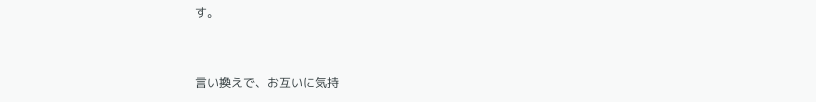す。


言い換えで、お互いに気持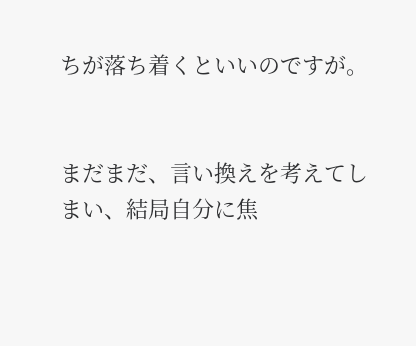ちが落ち着くといいのですが。


まだまだ、言い換えを考えてしまい、結局自分に焦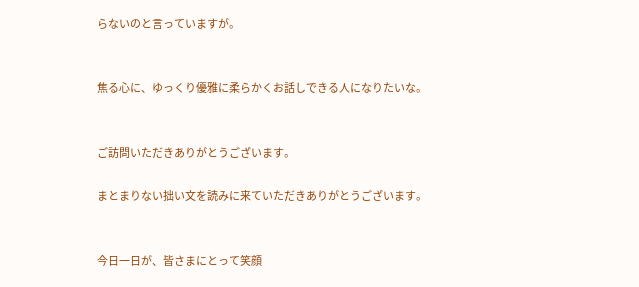らないのと言っていますが。


焦る心に、ゆっくり優雅に柔らかくお話しできる人になりたいな。


ご訪問いただきありがとうございます。

まとまりない拙い文を読みに来ていただきありがとうございます。


今日一日が、皆さまにとって笑顔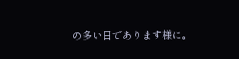の多い日であります様に。